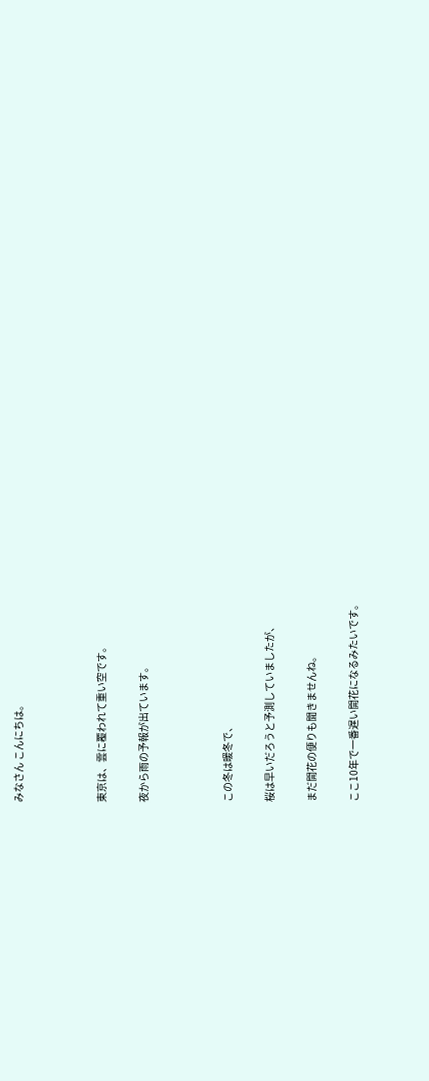みなさん こんにちは。



東京は、雲に覆われて重い空です。

夜から雨の予報が出ています。



この冬は暖冬で、

桜は早いだろうと予測していましたが、

まだ開花の便りも聞きませんね。

ここ10年で一番遅い開花になるみたいです。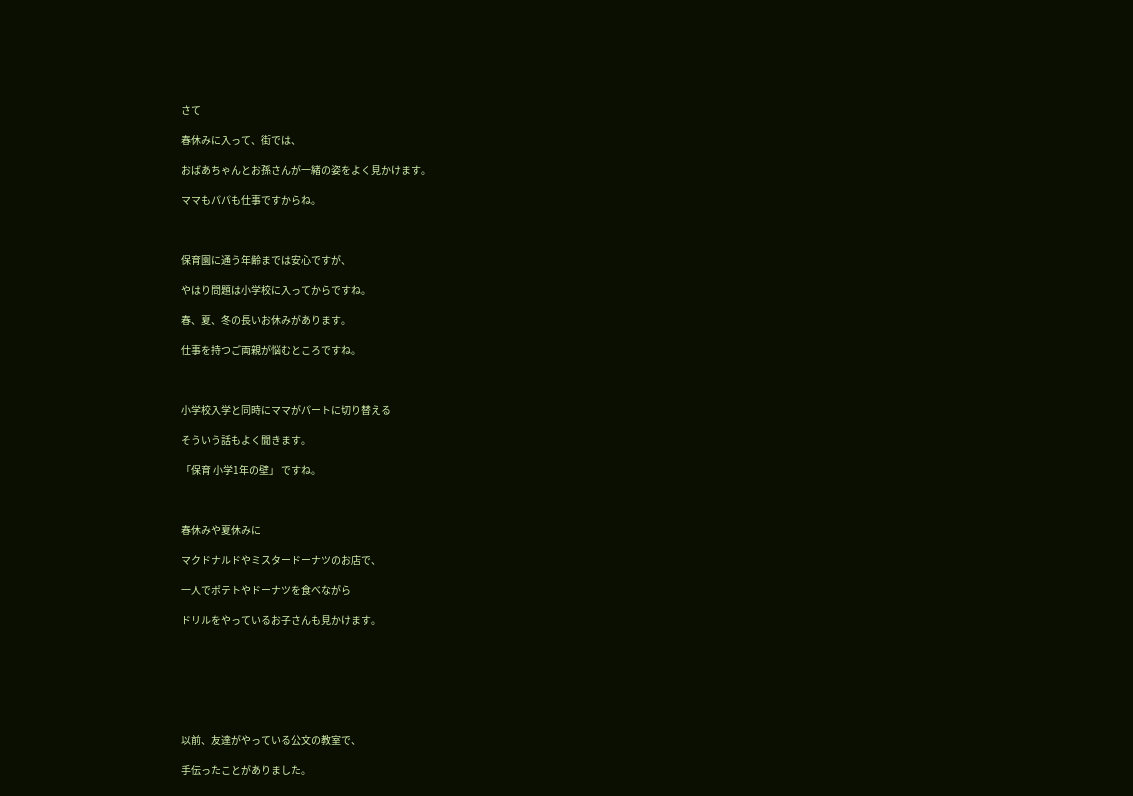さて

春休みに入って、街では、

おばあちゃんとお孫さんが一緒の姿をよく見かけます。

ママもパパも仕事ですからね。



保育園に通う年齢までは安心ですが、

やはり問題は小学校に入ってからですね。

春、夏、冬の長いお休みがあります。

仕事を持つご両親が悩むところですね。



小学校入学と同時にママがパートに切り替える

そういう話もよく聞きます。

「保育 小学1年の壁」 ですね。



春休みや夏休みに

マクドナルドやミスタードーナツのお店で、

一人でポテトやドーナツを食べながら

ドリルをやっているお子さんも見かけます。







以前、友達がやっている公文の教室で、

手伝ったことがありました。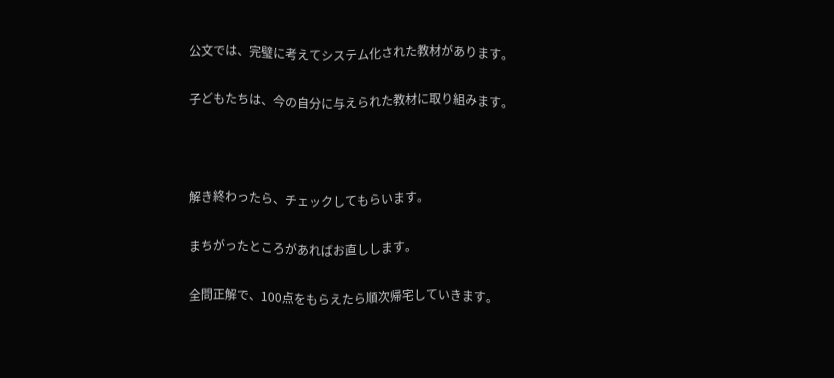公文では、完璧に考えてシステム化された教材があります。

子どもたちは、今の自分に与えられた教材に取り組みます。



解き終わったら、チェックしてもらいます。

まちがったところがあればお直しします。

全問正解で、100点をもらえたら順次帰宅していきます。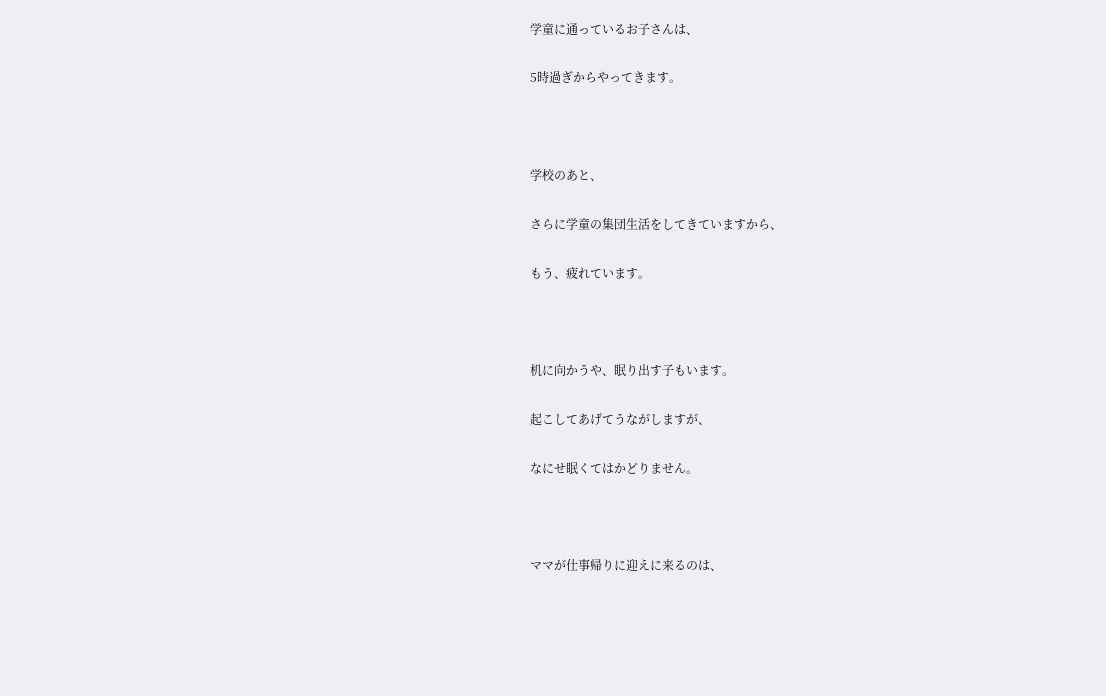学童に通っているお子さんは、

5時過ぎからやってきます。



学校のあと、

さらに学童の集団生活をしてきていますから、

もう、疲れています。



机に向かうや、眠り出す子もいます。

起こしてあげてうながしますが、

なにせ眠くてはかどりません。



ママが仕事帰りに迎えに来るのは、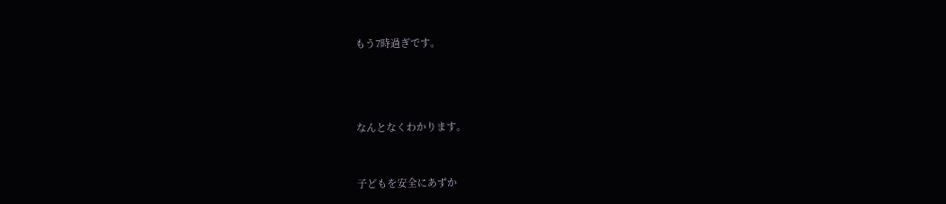もう7時過ぎです。





なんとなくわかります。



子どもを安全にあずか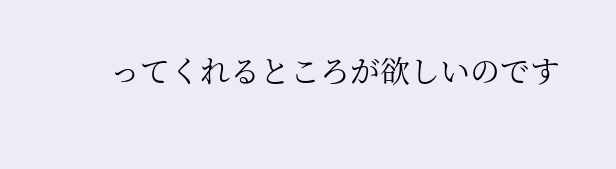ってくれるところが欲しいのです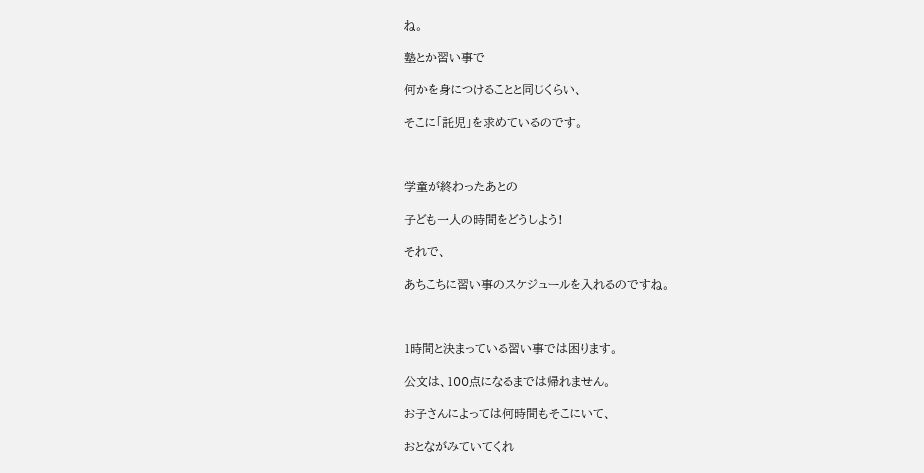ね。

塾とか習い事で

何かを身につけることと同じくらい、

そこに「託児」を求めているのです。



学童が終わったあとの

子ども一人の時間をどうしよう!

それで、

あちこちに習い事のスケジュールを入れるのですね。



1時間と決まっている習い事では困ります。

公文は、100点になるまでは帰れません。

お子さんによっては何時間もそこにいて、

おとながみていてくれ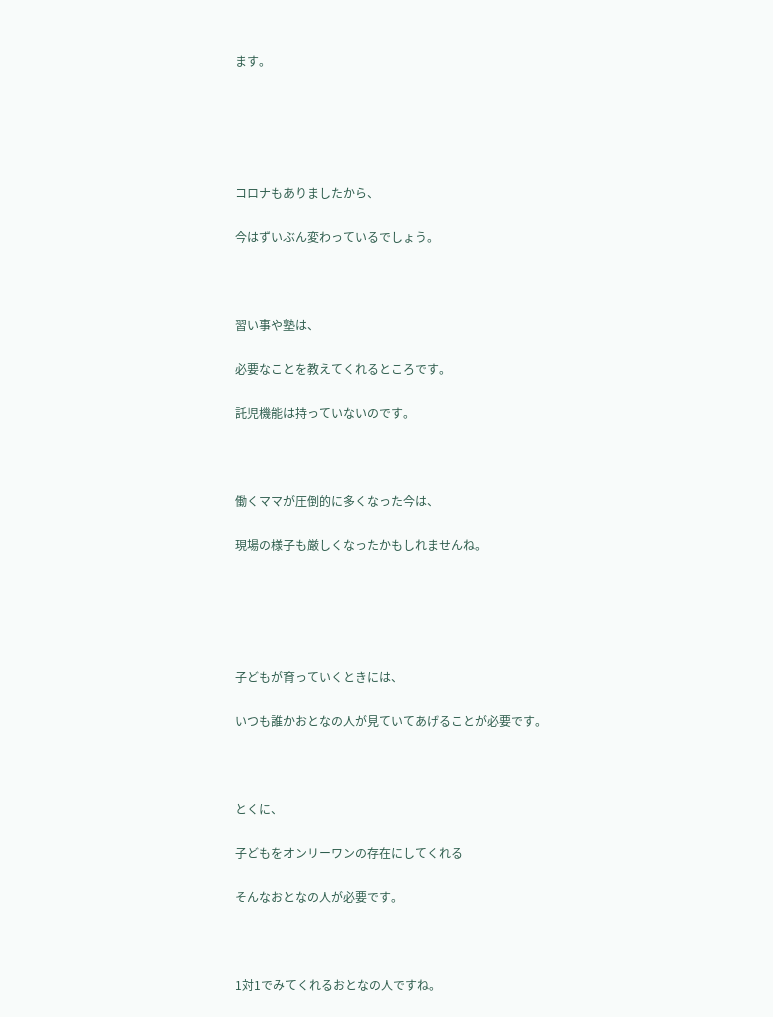ます。





コロナもありましたから、

今はずいぶん変わっているでしょう。



習い事や塾は、

必要なことを教えてくれるところです。

託児機能は持っていないのです。



働くママが圧倒的に多くなった今は、

現場の様子も厳しくなったかもしれませんね。





子どもが育っていくときには、

いつも誰かおとなの人が見ていてあげることが必要です。



とくに、

子どもをオンリーワンの存在にしてくれる

そんなおとなの人が必要です。



1対1でみてくれるおとなの人ですね。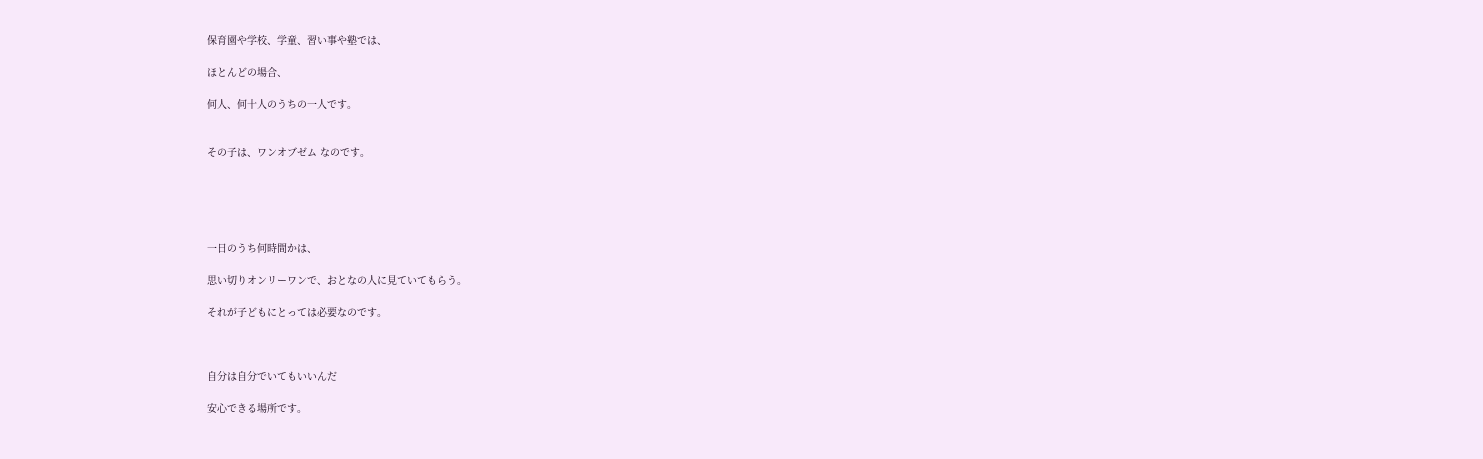保育園や学校、学童、習い事や塾では、

ほとんどの場合、

何人、何十人のうちの一人です。


その子は、ワンオブゼム なのです。





一日のうち何時間かは、

思い切りオンリーワンで、おとなの人に見ていてもらう。

それが子どもにとっては必要なのです。



自分は自分でいてもいいんだ

安心できる場所です。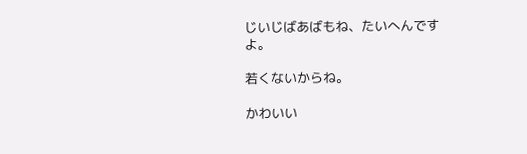じいじばあばもね、たいへんですよ。

若くないからね。

かわいい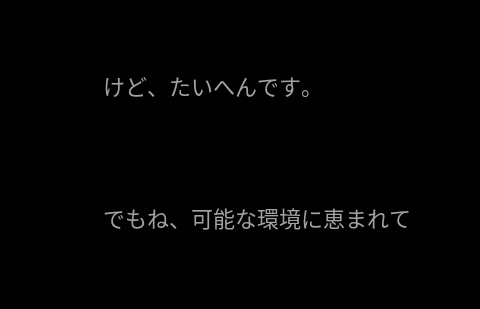けど、たいへんです。



でもね、可能な環境に恵まれて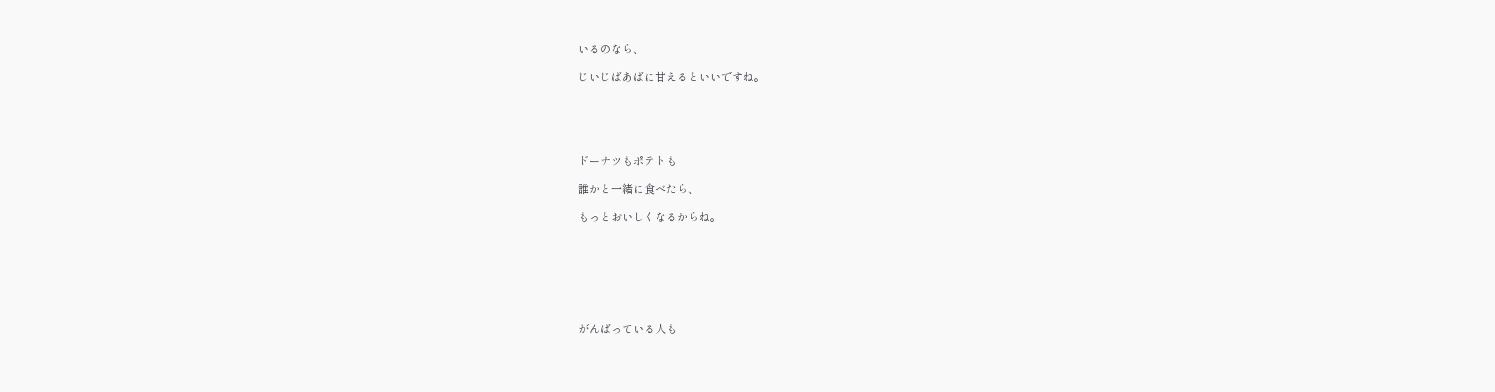いるのなら、

じいじばあばに甘えるといいですね。





ドーナツもポテトも

誰かと一緒に食べたら、

もっとおいしくなるからね。







がんばっている人も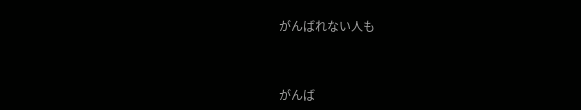がんばれない人も



がんば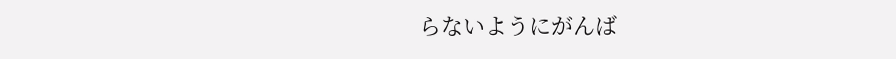らないようにがんば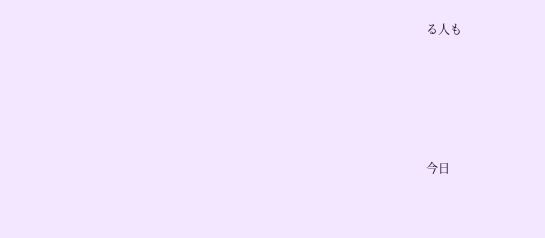る人も





今日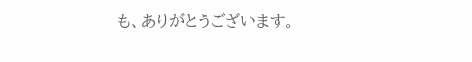も、ありがとうございます。